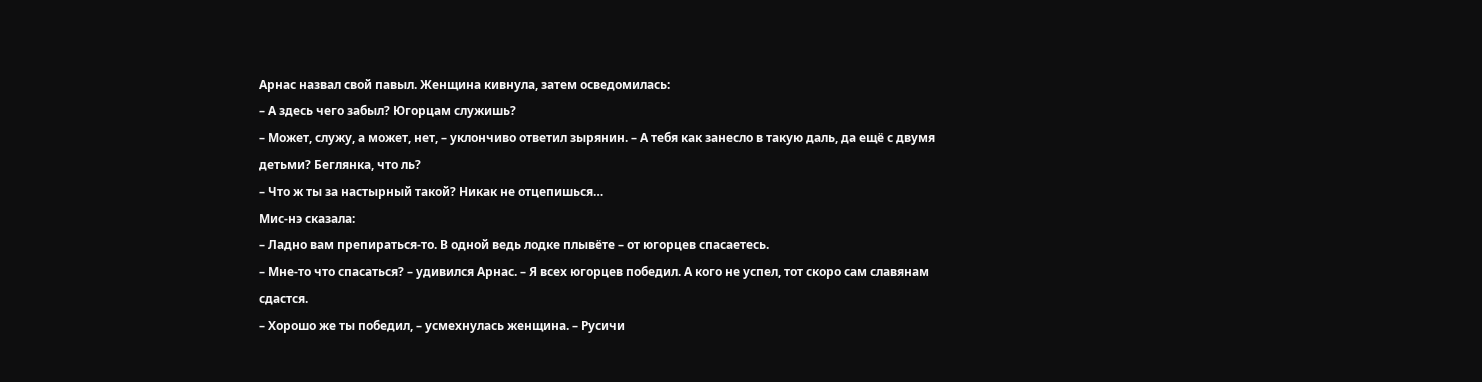Арнас назвал свой павыл. Женщина кивнула, затем осведомилась:
– А здесь чего забыл? Югорцам служишь?
– Может, служу, а может, нет, – уклончиво ответил зырянин. – А тебя как занесло в такую даль, да ещё с двумя детьми? Беглянка, что ль?
– Что ж ты за настырный такой? Никак не отцепишься…
Мис-нэ сказала:
– Ладно вам препираться-то. В одной ведь лодке плывёте – от югорцев спасаетесь.
– Мне-то что спасаться? – удивился Арнас. – Я всех югорцев победил. А кого не успел, тот скоро сам славянам сдастся.
– Хорошо же ты победил, – усмехнулась женщина. – Русичи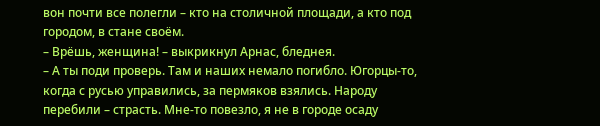вон почти все полегли – кто на столичной площади, а кто под городом, в стане своём.
– Врёшь, женщина! – выкрикнул Арнас, бледнея.
– А ты поди проверь. Там и наших немало погибло. Югорцы-то, когда с русью управились, за пермяков взялись. Народу перебили – страсть. Мне-то повезло, я не в городе осаду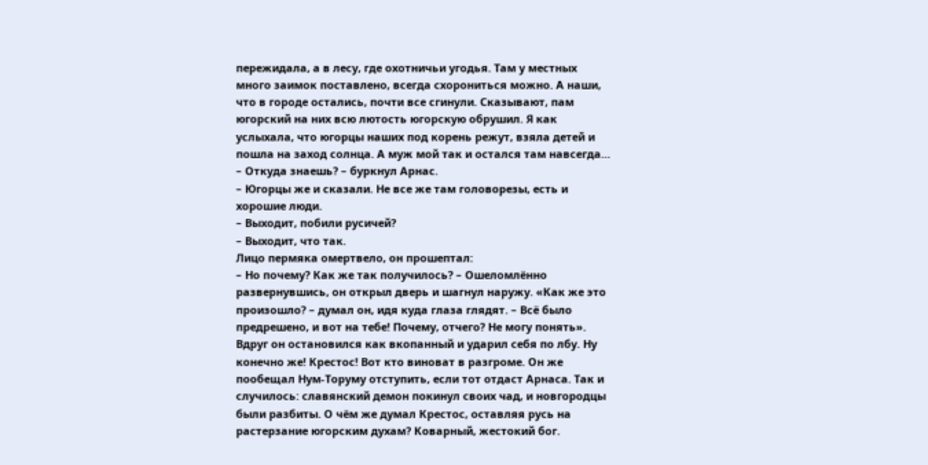пережидала, а в лесу, где охотничьи угодья. Там у местных много заимок поставлено, всегда схорониться можно. А наши, что в городе остались, почти все сгинули. Сказывают, пам югорский на них всю лютость югорскую обрушил. Я как услыхала, что югорцы наших под корень режут, взяла детей и пошла на заход солнца. А муж мой так и остался там навсегда…
– Откуда знаешь? – буркнул Арнас.
– Югорцы же и сказали. Не все же там головорезы, есть и хорошие люди.
– Выходит, побили русичей?
– Выходит, что так.
Лицо пермяка омертвело, он прошептал:
– Но почему? Как же так получилось? – Ошеломлённо развернувшись, он открыл дверь и шагнул наружу. «Как же это произошло? – думал он, идя куда глаза глядят. – Всё было предрешено, и вот на тебе! Почему, отчего? Не могу понять». Вдруг он остановился как вкопанный и ударил себя по лбу. Ну конечно же! Крестос! Вот кто виноват в разгроме. Он же пообещал Нум-Торуму отступить, если тот отдаст Арнаса. Так и случилось: славянский демон покинул своих чад, и новгородцы были разбиты. О чём же думал Крестос, оставляя русь на растерзание югорским духам? Коварный, жестокий бог.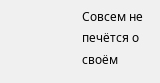Совсем не печётся о своём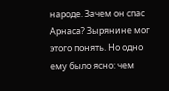народе. Зачем он спас Арнаса? Зырянине мог этого понять. Но одно ему было ясно: чем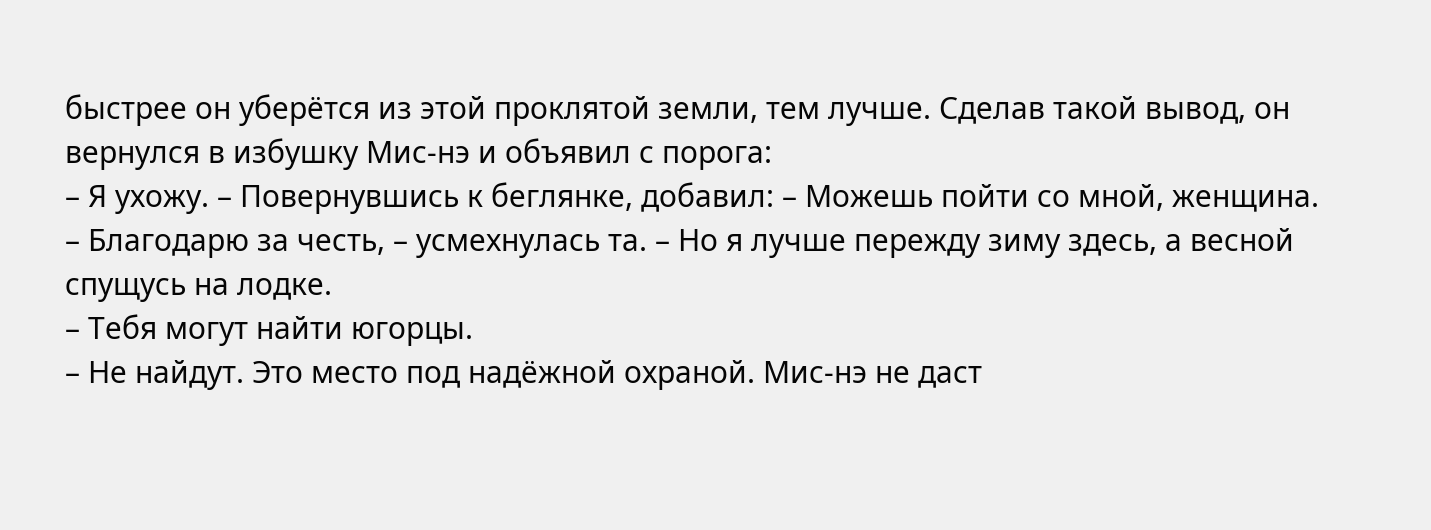быстрее он уберётся из этой проклятой земли, тем лучше. Сделав такой вывод, он вернулся в избушку Мис-нэ и объявил с порога:
– Я ухожу. – Повернувшись к беглянке, добавил: – Можешь пойти со мной, женщина.
– Благодарю за честь, – усмехнулась та. – Но я лучше пережду зиму здесь, а весной спущусь на лодке.
– Тебя могут найти югорцы.
– Не найдут. Это место под надёжной охраной. Мис-нэ не даст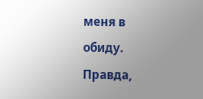меня в обиду. Правда,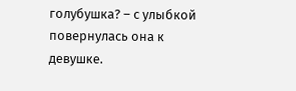голубушка? – с улыбкой повернулась она к девушке.